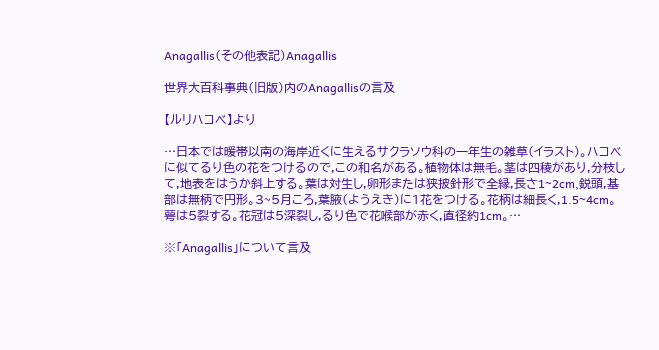Anagallis(その他表記)Anagallis

世界大百科事典(旧版)内のAnagallisの言及

【ルリハコベ】より

…日本では暖帯以南の海岸近くに生えるサクラソウ科の一年生の雑草(イラスト)。ハコベに似てるり色の花をつけるので,この和名がある。植物体は無毛。茎は四稜があり,分枝して,地表をはうか斜上する。葉は対生し,卵形または狭披針形で全縁,長さ1~2cm,鋭頭,基部は無柄で円形。3~5月ころ,葉腋(ようえき)に1花をつける。花柄は細長く,1.5~4cm。萼は5裂する。花冠は5深裂し,るり色で花喉部が赤く,直径約1cm。…

※「Anagallis」について言及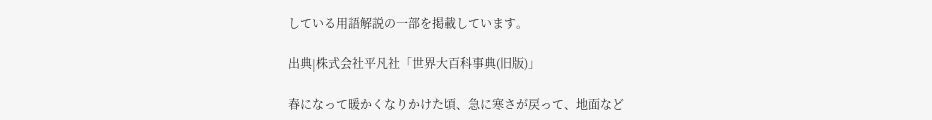している用語解説の一部を掲載しています。

出典|株式会社平凡社「世界大百科事典(旧版)」

春になって暖かくなりかけた頃、急に寒さが戻って、地面など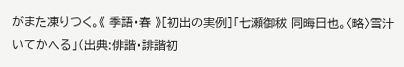がまた凍りつく。《 季語・春 》[初出の実例]「七瀬御秡 同晦日也。〈略〉雪汁いてかへる」(出典:俳諧・誹諧初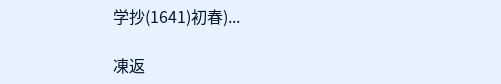学抄(1641)初春)...

凍返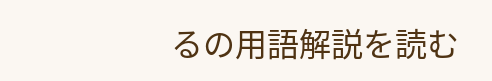るの用語解説を読む